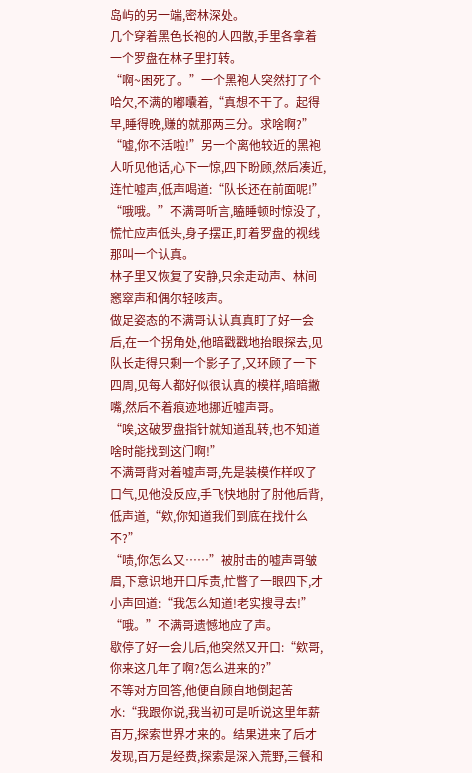岛屿的另一端,密林深处。
几个穿着黑色长袍的人四散,手里各拿着一个罗盘在林子里打转。
“啊~困死了。”一个黑袍人突然打了个哈欠,不满的嘟囔着,“真想不干了。起得早,睡得晚,赚的就那两三分。求啥啊?”
“嘘,你不活啦!”另一个离他较近的黑袍人听见他话,心下一惊,四下盼顾,然后凑近,连忙嘘声,低声喝道:“队长还在前面呢!”
“哦哦。”不满哥听言,瞌睡顿时惊没了,慌忙应声低头,身子摆正,盯着罗盘的视线那叫一个认真。
林子里又恢复了安静,只余走动声、林间窸窣声和偶尔轻咳声。
做足姿态的不满哥认认真真盯了好一会后,在一个拐角处,他暗戳戳地抬眼探去,见队长走得只剩一个影子了,又环顾了一下四周,见每人都好似很认真的模样,暗暗撇嘴,然后不着痕迹地挪近嘘声哥。
“唉,这破罗盘指针就知道乱转,也不知道啥时能找到这门啊!”
不满哥背对着嘘声哥,先是装模作样叹了口气,见他没反应,手飞快地肘了肘他后背,低声道,“欸,你知道我们到底在找什么不?”
“啧,你怎么又……”被肘击的嘘声哥皱眉,下意识地开口斥责,忙瞥了一眼四下,才小声回道:“我怎么知道!老实搜寻去!”
“哦。”不满哥遗憾地应了声。
歇停了好一会儿后,他突然又开口:“欸哥,你来这几年了啊?怎么进来的?”
不等对方回答,他便自顾自地倒起苦水:“我跟你说,我当初可是听说这里年薪百万,探索世界才来的。结果进来了后才发现,百万是经费,探索是深入荒野,三餐和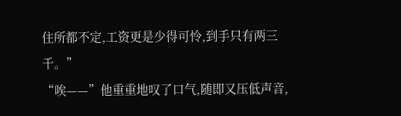住所都不定,工资更是少得可怜,到手只有两三千。”
“唉——”他重重地叹了口气,随即又压低声音,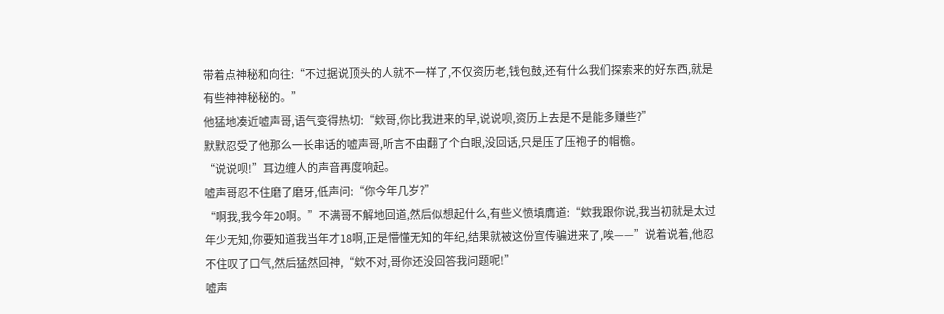带着点神秘和向往:“不过据说顶头的人就不一样了,不仅资历老,钱包鼓,还有什么我们探索来的好东西,就是有些神神秘秘的。”
他猛地凑近嘘声哥,语气变得热切:“欸哥,你比我进来的早,说说呗,资历上去是不是能多赚些?”
默默忍受了他那么一长串话的嘘声哥,听言不由翻了个白眼,没回话,只是压了压袍子的帽檐。
“说说呗!”耳边缠人的声音再度响起。
嘘声哥忍不住磨了磨牙,低声问:“你今年几岁?”
“啊我,我今年20啊。”不满哥不解地回道,然后似想起什么,有些义愤填膺道:“欸我跟你说,我当初就是太过年少无知,你要知道我当年才18啊,正是懵懂无知的年纪,结果就被这份宣传骗进来了,唉——”说着说着,他忍不住叹了口气,然后猛然回神,“欸不对,哥你还没回答我问题呢!”
嘘声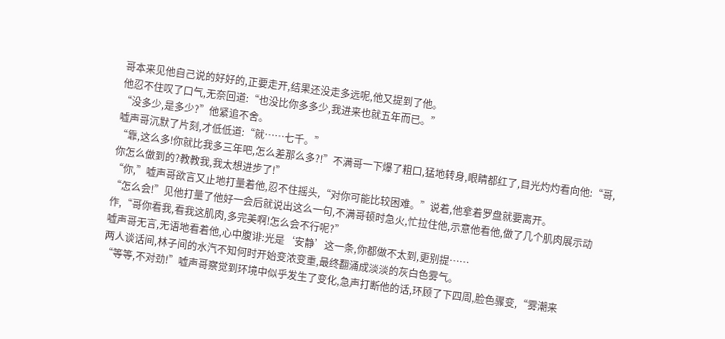哥本来见他自己说的好好的,正要走开,结果还没走多远呢,他又提到了他。
他忍不住叹了口气,无奈回道:“也没比你多多少,我进来也就五年而已。”
“没多少,是多少?”他紧追不舍。
嘘声哥沉默了片刻,才低低道:“就……七千。”
“靠,这么多!你就比我多三年吧,怎么差那么多?!”不满哥一下爆了粗口,猛地转身,眼睛都红了,目光灼灼看向他:“哥,你怎么做到的?教教我,我太想进步了!”
“你,”嘘声哥欲言又止地打量着他,忍不住摇头,“对你可能比较困难。”说着,他拿着罗盘就要离开。
“怎么会!”见他打量了他好一会后就说出这么一句,不满哥顿时急火,忙拉住他,示意他看他,做了几个肌肉展示动作,“哥你看我,看我这肌肉,多完美啊!怎么会不行呢?”
嘘声哥无言,无语地看着他,心中腹诽:光是‘安静’这一条,你都做不太到,更别提……
两人谈话间,林子间的水汽不知何时开始变浓变重,最终翻涌成淡淡的灰白色雾气。
“等等,不对劲!”嘘声哥察觉到环境中似乎发生了变化,急声打断他的话,环顾了下四周,脸色骤变,“雾潮来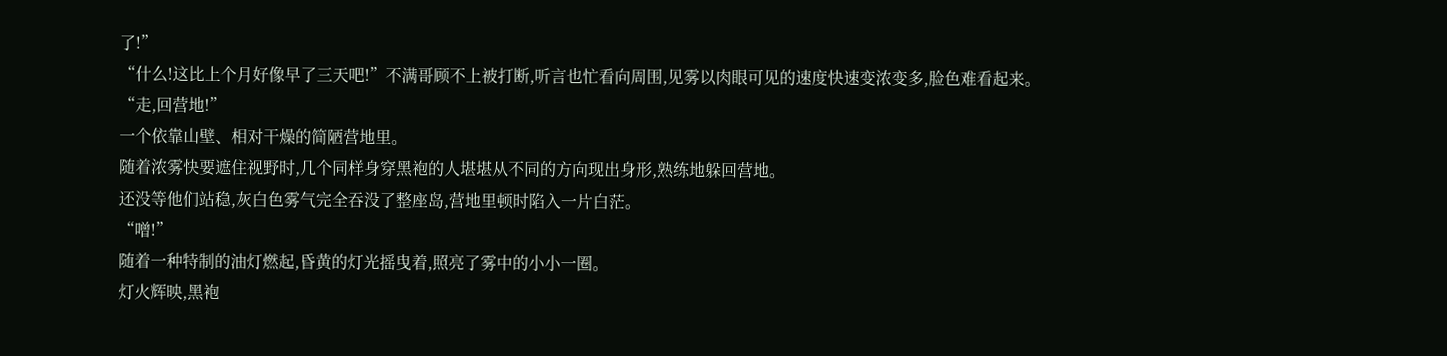了!”
“什么!这比上个月好像早了三天吧!”不满哥顾不上被打断,听言也忙看向周围,见雾以肉眼可见的速度快速变浓变多,脸色难看起来。
“走,回营地!”
一个依靠山壁、相对干燥的简陋营地里。
随着浓雾快要遮住视野时,几个同样身穿黑袍的人堪堪从不同的方向现出身形,熟练地躲回营地。
还没等他们站稳,灰白色雾气完全吞没了整座岛,营地里顿时陷入一片白茫。
“噌!”
随着一种特制的油灯燃起,昏黄的灯光摇曳着,照亮了雾中的小小一圈。
灯火辉映,黑袍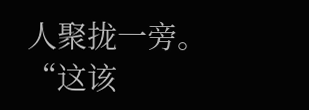人聚拢一旁。
“这该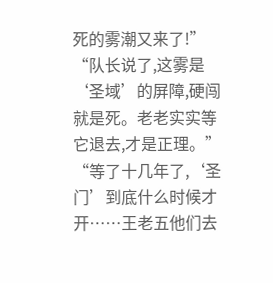死的雾潮又来了!”
“队长说了,这雾是‘圣域’的屏障,硬闯就是死。老老实实等它退去,才是正理。”
“等了十几年了,‘圣门’到底什么时候才开……王老五他们去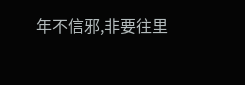年不信邪,非要往里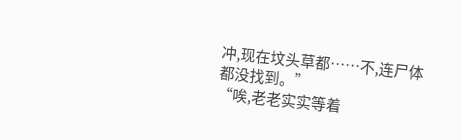冲,现在坟头草都……不,连尸体都没找到。”
“唉,老老实实等着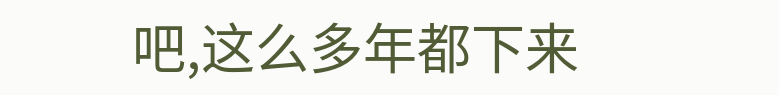吧,这么多年都下来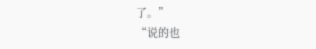了。”
“说的也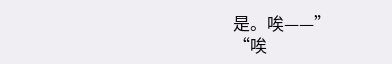是。唉——”
“唉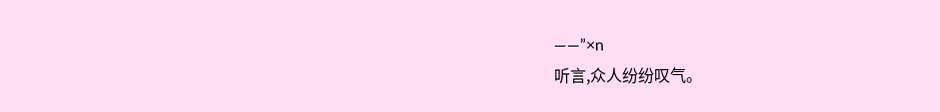——”×n
听言,众人纷纷叹气。